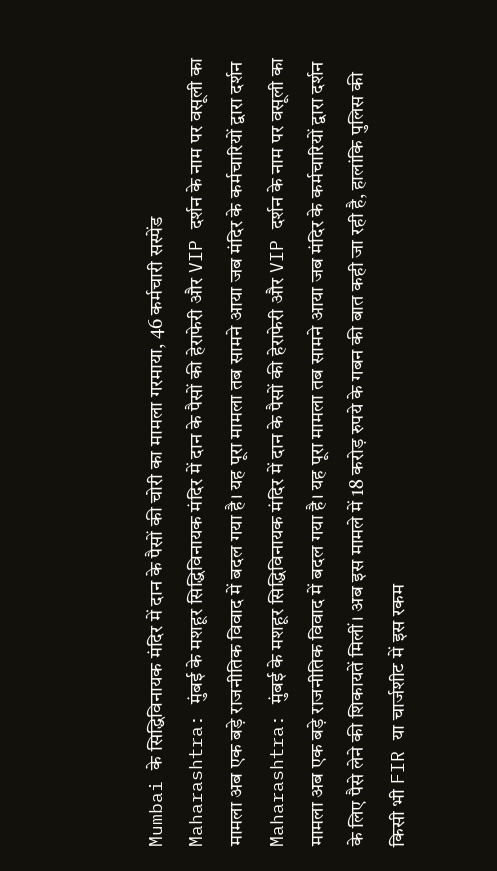Mumbai के सिद्धिविनायक मंदिर में दान के पैसों की चोरी का मामला गरमाया, 46 कर्मचारी सस्पेंड
Maharashtra: मुंबई के मशहूर सिद्धिविनायक मंदिर में दान के पैसों की हेराफेरी और VIP दर्शन के नाम पर वसूली का मामला अब एक बड़े राजनीतिक विवाद में बदल गया है। यह पूरा मामला तब सामने आया जब मंदिर के कर्मचारियों द्वारा दर्शन
Maharashtra: मुंबई के मशहूर सिद्धिविनायक मंदिर में दान के पैसों की हेराफेरी और VIP दर्शन के नाम पर वसूली का मामला अब एक बड़े राजनीतिक विवाद में बदल गया है। यह पूरा मामला तब सामने आया जब मंदिर के कर्मचारियों द्वारा दर्शन के लिए पैसे लेने की शिकायतें मिलीं। अब इस मामले में 18 करोड़ रुपये के गबन की बात कही जा रही है, हालांकि पुलिस की किसी भी FIR या चार्जशीट में इस रकम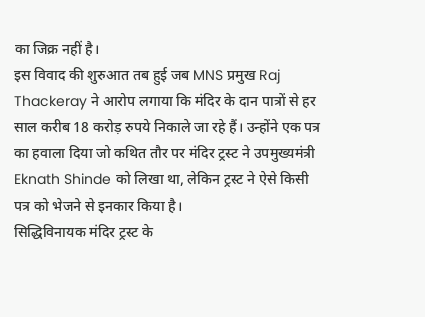का जिक्र नहीं है।
इस विवाद की शुरुआत तब हुई जब MNS प्रमुख Raj Thackeray ने आरोप लगाया कि मंदिर के दान पात्रों से हर साल करीब 18 करोड़ रुपये निकाले जा रहे हैं। उन्होंने एक पत्र का हवाला दिया जो कथित तौर पर मंदिर ट्रस्ट ने उपमुख्यमंत्री Eknath Shinde को लिखा था, लेकिन ट्रस्ट ने ऐसे किसी पत्र को भेजने से इनकार किया है।
सिद्धिविनायक मंदिर ट्रस्ट के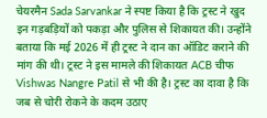चेयरमैन Sada Sarvankar ने स्पष्ट किया है कि ट्रस्ट ने खुद इन गड़बड़ियों को पकड़ा और पुलिस से शिकायत की। उन्होंने बताया कि मई 2026 में ही ट्रस्ट ने दान का ऑडिट कराने की मांग की थी। ट्रस्ट ने इस मामले की शिकायत ACB चीफ Vishwas Nangre Patil से भी की है। ट्रस्ट का दावा है कि जब से चोरी रोकने के कदम उठाए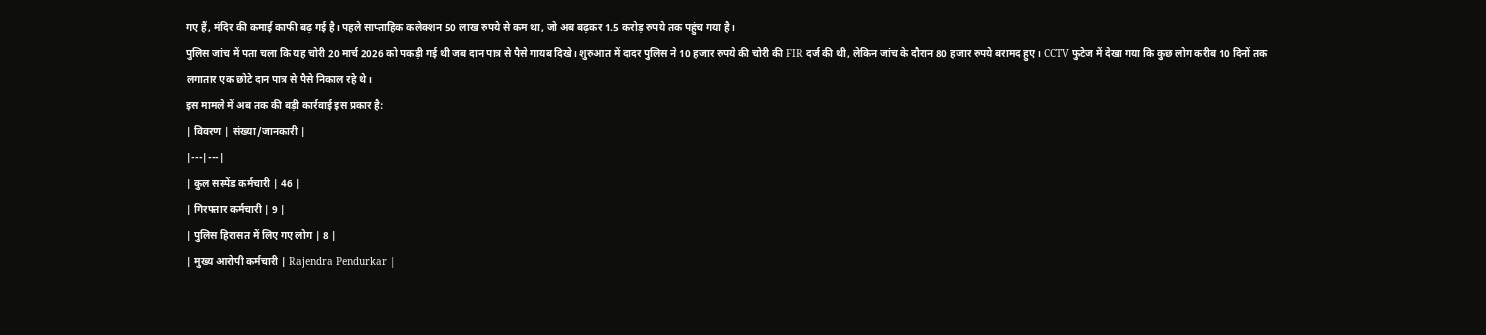गए हैं, मंदिर की कमाई काफी बढ़ गई है। पहले साप्ताहिक कलेक्शन 50 लाख रुपये से कम था, जो अब बढ़कर 1.5 करोड़ रुपये तक पहुंच गया है।
पुलिस जांच में पता चला कि यह चोरी 20 मार्च 2026 को पकड़ी गई थी जब दान पात्र से पैसे गायब दिखे। शुरुआत में दादर पुलिस ने 10 हजार रुपये की चोरी की FIR दर्ज की थी, लेकिन जांच के दौरान 80 हजार रुपये बरामद हुए। CCTV फुटेज में देखा गया कि कुछ लोग करीब 10 दिनों तक लगातार एक छोटे दान पात्र से पैसे निकाल रहे थे।
इस मामले में अब तक की बड़ी कार्रवाई इस प्रकार है:
| विवरण | संख्या/जानकारी |
|---|---|
| कुल सस्पेंड कर्मचारी | 46 |
| गिरफ्तार कर्मचारी | 9 |
| पुलिस हिरासत में लिए गए लोग | 8 |
| मुख्य आरोपी कर्मचारी | Rajendra Pendurkar |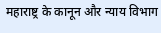महाराष्ट्र के कानून और न्याय विभाग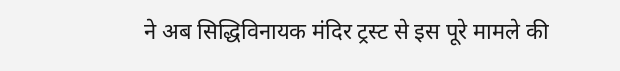ने अब सिद्धिविनायक मंदिर ट्रस्ट से इस पूरे मामले की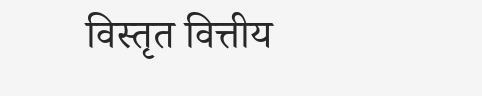विस्तृत वित्तीय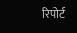रिपोर्ट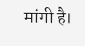मांगी है।